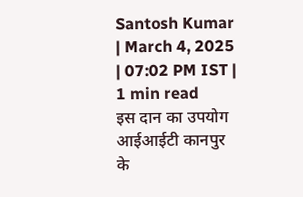Santosh Kumar | March 4, 2025 | 07:02 PM IST | 1 min read
इस दान का उपयोग आईआईटी कानपुर के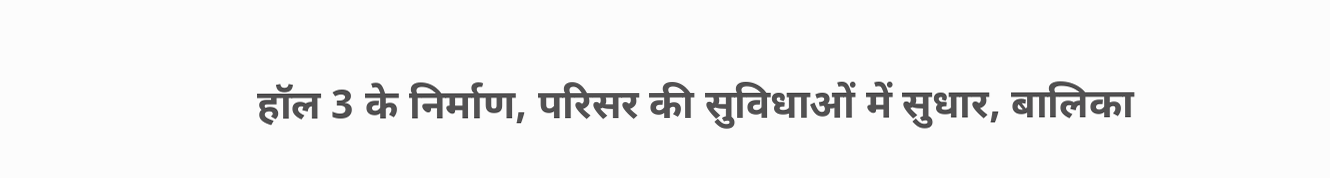हॉल 3 के निर्माण, परिसर की सुविधाओं में सुधार, बालिका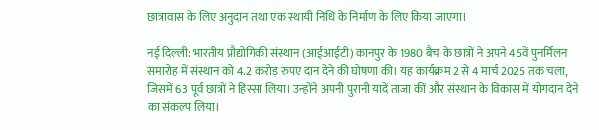छात्रावास के लिए अनुदान तथा एक स्थायी निधि के निर्माण के लिए किया जाएगा।

नई दिल्ली: भारतीय प्रौद्योगिकी संस्थान (आईआईटी) कानपुर के 1980 बैच के छात्रों ने अपने 45वें पुनर्मिलन समारोह में संस्थान को 4.2 करोड़ रुपए दान देने की घोषणा की। यह कार्यक्रम 2 से 4 मार्च 2025 तक चला, जिसमें 63 पूर्व छात्रों ने हिस्सा लिया। उन्होंने अपनी पुरानी यादें ताजा कीं और संस्थान के विकास में योगदान देने का संकल्प लिया।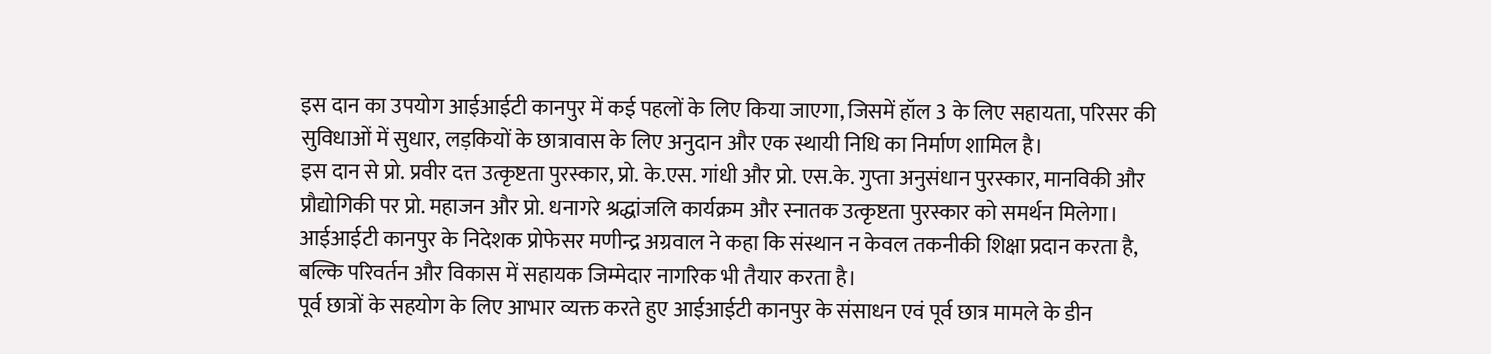इस दान का उपयोग आईआईटी कानपुर में कई पहलों के लिए किया जाएगा, जिसमें हॉल 3 के लिए सहायता, परिसर की सुविधाओं में सुधार, लड़कियों के छात्रावास के लिए अनुदान और एक स्थायी निधि का निर्माण शामिल है।
इस दान से प्रो. प्रवीर दत्त उत्कृष्टता पुरस्कार, प्रो. के.एस. गांधी और प्रो. एस.के. गुप्ता अनुसंधान पुरस्कार, मानविकी और प्रौद्योगिकी पर प्रो. महाजन और प्रो. धनागरे श्रद्धांजलि कार्यक्रम और स्नातक उत्कृष्टता पुरस्कार को समर्थन मिलेगा।
आईआईटी कानपुर के निदेशक प्रोफेसर मणीन्द्र अग्रवाल ने कहा कि संस्थान न केवल तकनीकी शिक्षा प्रदान करता है, बल्कि परिवर्तन और विकास में सहायक जिम्मेदार नागरिक भी तैयार करता है।
पूर्व छात्रों के सहयोग के लिए आभार व्यक्त करते हुए आईआईटी कानपुर के संसाधन एवं पूर्व छात्र मामले के डीन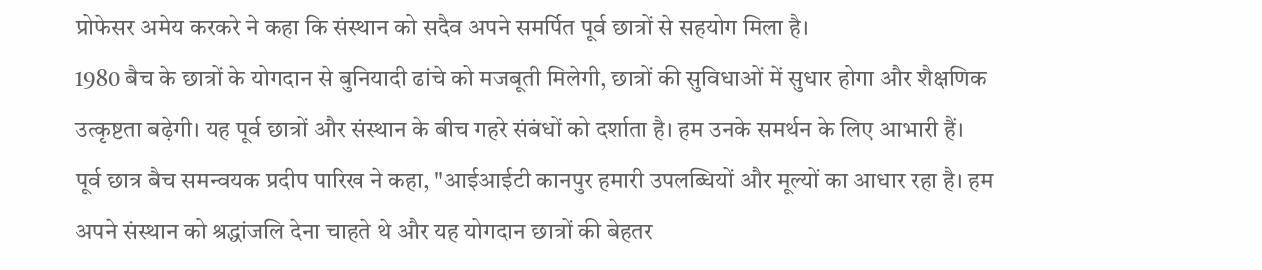प्रोफेसर अमेय करकरे ने कहा कि संस्थान को सदैव अपने समर्पित पूर्व छात्रों से सहयोग मिला है।
1980 बैच के छात्रों के योगदान से बुनियादी ढांचे को मजबूती मिलेगी, छात्रों की सुविधाओं में सुधार होगा और शैक्षणिक उत्कृष्टता बढ़ेगी। यह पूर्व छात्रों और संस्थान के बीच गहरे संबंधों को दर्शाता है। हम उनके समर्थन के लिए आभारी हैं।
पूर्व छात्र बैच समन्वयक प्रदीप पारिख ने कहा, "आईआईटी कानपुर हमारी उपलब्धियों और मूल्यों का आधार रहा है। हम अपने संस्थान को श्रद्धांजलि देना चाहते थे और यह योगदान छात्रों की बेहतर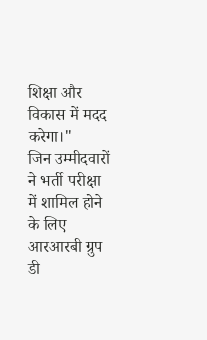शिक्षा और विकास में मदद करेगा।"
जिन उम्मीदवारों ने भर्ती परीक्षा में शामिल होने के लिए आरआरबी ग्रुप डी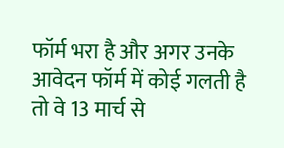फॉर्म भरा है और अगर उनके आवेदन फॉर्म में कोई गलती है तो वे 13 मार्च से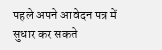पहले अपने आवेदन पत्र में सुधार कर सकते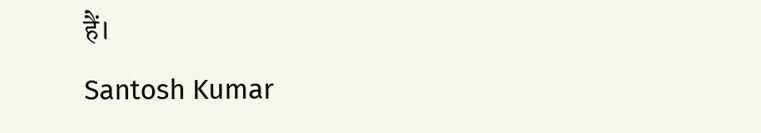हैं।
Santosh Kumar